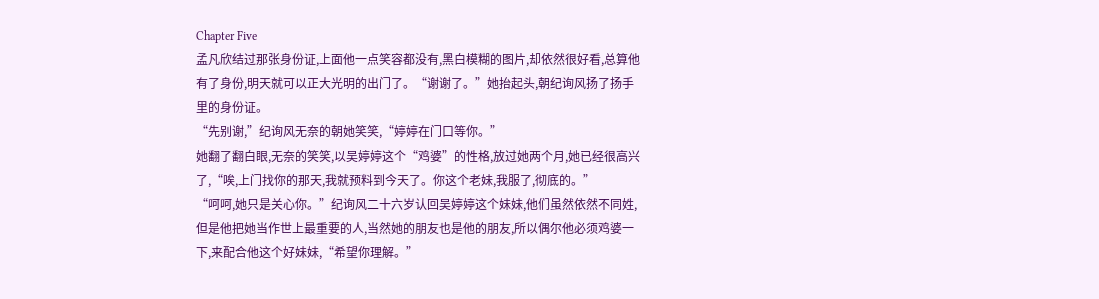Chapter Five
孟凡欣结过那张身份证,上面他一点笑容都没有,黑白模糊的图片,却依然很好看,总算他有了身份,明天就可以正大光明的出门了。“谢谢了。”她抬起头,朝纪询风扬了扬手里的身份证。
“先别谢,”纪询风无奈的朝她笑笑,“婷婷在门口等你。”
她翻了翻白眼,无奈的笑笑,以吴婷婷这个“鸡婆”的性格,放过她两个月,她已经很高兴了,“唉,上门找你的那天,我就预料到今天了。你这个老妹,我服了,彻底的。”
“呵呵,她只是关心你。”纪询风二十六岁认回吴婷婷这个妹妹,他们虽然依然不同姓,但是他把她当作世上最重要的人,当然她的朋友也是他的朋友,所以偶尔他必须鸡婆一下,来配合他这个好妹妹,“希望你理解。”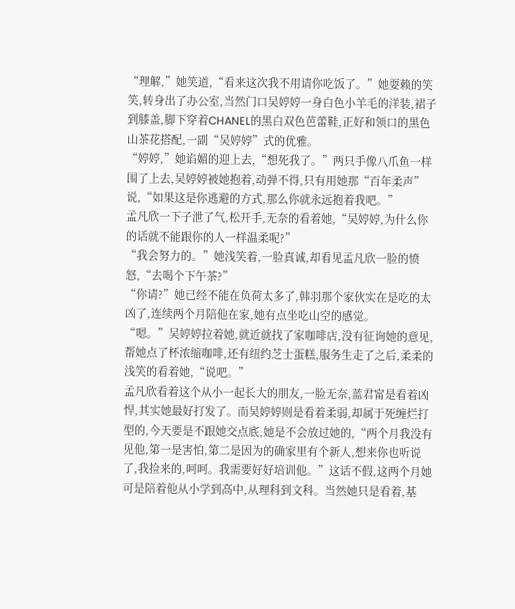“理解,”她笑道,“看来这次我不用请你吃饭了。”她耍赖的笑笑,转身出了办公室,当然门口吴婷婷一身白色小羊毛的洋装,裙子到膝盖,脚下穿着CHANEL的黑白双色芭蕾鞋,正好和领口的黑色山茶花搭配,一副“吴婷婷”式的优雅。
“婷婷,”她谄媚的迎上去,“想死我了。”两只手像八爪鱼一样围了上去,吴婷婷被她抱着,动弹不得,只有用她那“百年柔声”说,“如果这是你逃避的方式,那么你就永远抱着我吧。”
孟凡欣一下子泄了气,松开手,无奈的看着她,“吴婷婷,为什么你的话就不能跟你的人一样温柔呢?”
“我会努力的。”她浅笑着,一脸真诚,却看见孟凡欣一脸的愤怒,“去喝个下午茶?”
“你请?”她已经不能在负荷太多了,韩羽那个家伙实在是吃的太凶了,连续两个月陪他在家,她有点坐吃山空的感觉。
“嗯。”吴婷婷拉着她,就近就找了家咖啡店,没有征询她的意见,帮她点了杯浓缩咖啡,还有纽约芝士蛋糕,服务生走了之后,柔柔的浅笑的看着她,“说吧。”
孟凡欣看着这个从小一起长大的朋友,一脸无奈,蓝君甯是看着凶悍,其实她最好打发了。而吴婷婷则是看着柔弱,却属于死缠烂打型的,今天要是不跟她交点底,她是不会放过她的,“两个月我没有见他,第一是害怕,第二是因为的确家里有个新人,想来你也听说了,我捡来的,呵呵。我需要好好培训他。”这话不假,这两个月她可是陪着他从小学到高中,从理科到文科。当然她只是看着,基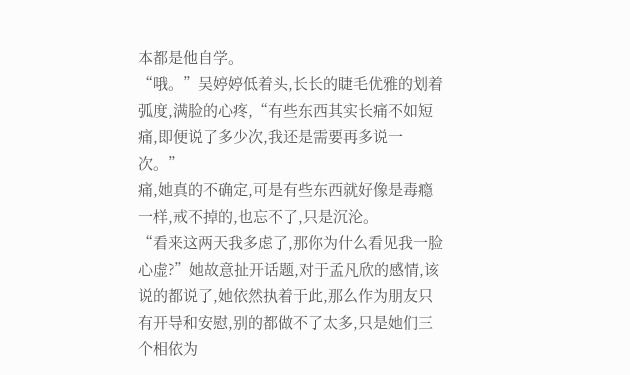本都是他自学。
“哦。”吴婷婷低着头,长长的睫毛优雅的划着弧度,满脸的心疼,“有些东西其实长痛不如短痛,即便说了多少次,我还是需要再多说一次。”
痛,她真的不确定,可是有些东西就好像是毒瘾一样,戒不掉的,也忘不了,只是沉沦。
“看来这两天我多虑了,那你为什么看见我一脸心虚?”她故意扯开话题,对于孟凡欣的感情,该说的都说了,她依然执着于此,那么作为朋友只有开导和安慰,别的都做不了太多,只是她们三个相依为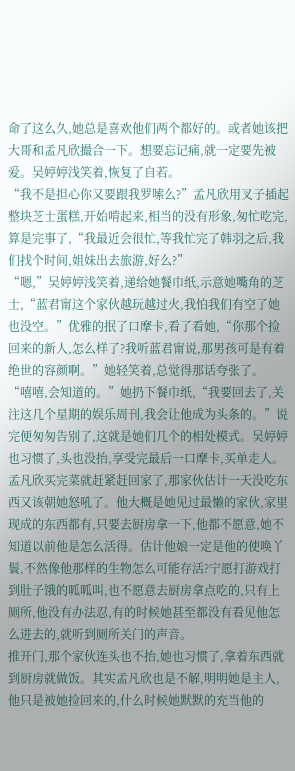命了这么久,她总是喜欢他们两个都好的。或者她该把大哥和孟凡欣撮合一下。想要忘记痛,就一定要先被爱。吴婷婷浅笑着,恢复了自若。
“我不是担心你又要跟我罗嗦么?”孟凡欣用叉子插起整块芝士蛋糕,开始啃起来,相当的没有形象,匆忙吃完,算是完事了,“我最近会很忙,等我忙完了韩羽之后,我们找个时间,姐妹出去旅游,好么?”
“嗯,”吴婷婷浅笑着,递给她餐巾纸,示意她嘴角的芝士,“蓝君甯这个家伙越玩越过火,我怕我们有空了她也没空。”优雅的抿了口摩卡,看了看她,“你那个捡回来的新人,怎么样了?我听蓝君甯说,那男孩可是有着绝世的容颜啊。”她轻笑着,总觉得那话夸张了。
“嘻嘻,会知道的。”她扔下餐巾纸,“我要回去了,关注这几个星期的娱乐周刊,我会让他成为头条的。”说完便匆匆告别了,这就是她们几个的相处模式。吴婷婷也习惯了,头也没抬,享受完最后一口摩卡,买单走人。
孟凡欣买完菜就赶紧赶回家了,那家伙估计一天没吃东西又该朝她怒吼了。他大概是她见过最懒的家伙,家里现成的东西都有,只要去厨房拿一下,他都不愿意,她不知道以前他是怎么活得。估计他娘一定是他的使唤丫鬟,不然像他那样的生物怎么可能存活?宁愿打游戏打到肚子饿的呱呱叫,也不愿意去厨房拿点吃的,只有上厕所,他没有办法忍,有的时候她甚至都没有看见他怎么进去的,就听到厕所关门的声音。
推开门,那个家伙连头也不抬,她也习惯了,拿着东西就到厨房就做饭。其实孟凡欣也是不解,明明她是主人,他只是被她捡回来的,什么时候她默默的充当他的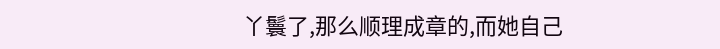丫鬟了,那么顺理成章的,而她自己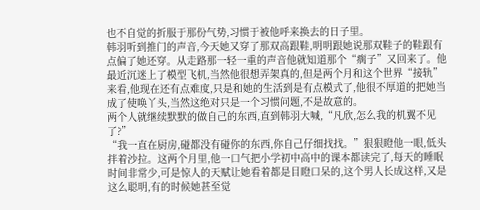也不自觉的折服于那份气势,习惯于被他呼来换去的日子里。
韩羽听到推门的声音,今天她又穿了那双高跟鞋,明明跟她说那双鞋子的鞋跟有点偏了她还穿。从走路那一轻一重的声音他就知道那个“瘸子”又回来了。他最近沉迷上了模型飞机,当然他很想弄架真的,但是两个月和这个世界“接轨”来看,他现在还有点难度,只是和她的生活到是有点模式了,他很不厚道的把她当成了使唤丫头,当然这绝对只是一个习惯问题,不是故意的。
两个人就继续默默的做自己的东西,直到韩羽大喊,“凡欣,怎么我的机翼不见了?”
“我一直在厨房,碰都没有碰你的东西,你自己仔细找找。”狠狠瞪他一眼,低头拌着沙拉。这两个月里,他一口气把小学初中高中的课本都读完了,每天的睡眠时间非常少,可是惊人的天赋让她看着都是目瞪口呆的,这个男人长成这样,又是这么聪明,有的时候她甚至觉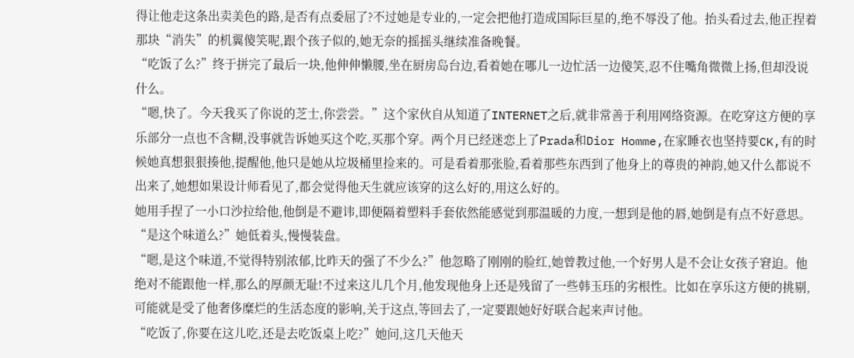得让他走这条出卖美色的路,是否有点委屈了?不过她是专业的,一定会把他打造成国际巨星的,绝不辱没了他。抬头看过去,他正捏着那块“消失”的机翼傻笑呢,跟个孩子似的,她无奈的摇摇头继续准备晚餐。
“吃饭了么?”终于拼完了最后一块,他伸伸懒腰,坐在厨房岛台边,看着她在哪儿一边忙活一边傻笑,忍不住嘴角微微上扬,但却没说什么。
“嗯,快了。今天我买了你说的芝士,你尝尝。”这个家伙自从知道了INTERNET之后,就非常善于利用网络资源。在吃穿这方便的享乐部分一点也不含糊,没事就告诉她买这个吃,买那个穿。两个月已经迷恋上了Prada和Dior Homme,在家睡衣也坚持要CK,有的时候她真想狠狠揍他,提醒他,他只是她从垃圾桶里捡来的。可是看着那张脸,看着那些东西到了他身上的尊贵的神韵,她又什么都说不出来了,她想如果设计师看见了,都会觉得他天生就应该穿的这么好的,用这么好的。
她用手捏了一小口沙拉给他,他倒是不避讳,即便隔着塑料手套依然能感觉到那温暖的力度,一想到是他的唇,她倒是有点不好意思。“是这个味道么?”她低着头,慢慢装盘。
“嗯,是这个味道,不觉得特别浓郁,比昨天的强了不少么?”他忽略了刚刚的脸红,她曾教过他,一个好男人是不会让女孩子窘迫。他绝对不能跟他一样,那么的厚颜无耻!不过来这儿几个月,他发现他身上还是残留了一些韩玉珏的劣根性。比如在享乐这方便的挑剔,可能就是受了他奢侈糜烂的生活态度的影响,关于这点,等回去了,一定要跟她好好联合起来声讨他。
“吃饭了,你要在这儿吃,还是去吃饭桌上吃?”她问,这几天他天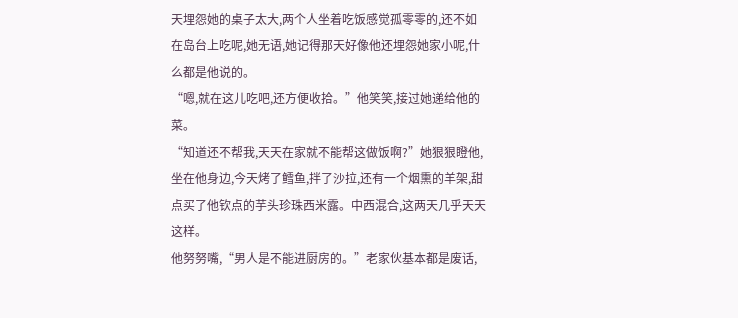天埋怨她的桌子太大,两个人坐着吃饭感觉孤零零的,还不如在岛台上吃呢,她无语,她记得那天好像他还埋怨她家小呢,什么都是他说的。
“嗯,就在这儿吃吧,还方便收拾。”他笑笑,接过她递给他的菜。
“知道还不帮我,天天在家就不能帮这做饭啊?”她狠狠瞪他,坐在他身边,今天烤了鳕鱼,拌了沙拉,还有一个烟熏的羊架,甜点买了他钦点的芋头珍珠西米露。中西混合,这两天几乎天天这样。
他努努嘴,“男人是不能进厨房的。”老家伙基本都是废话,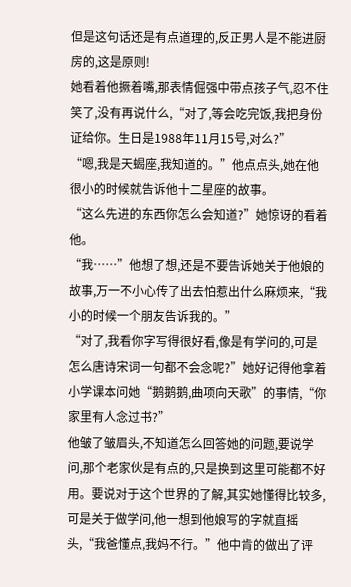但是这句话还是有点道理的,反正男人是不能进厨房的,这是原则!
她看着他撅着嘴,那表情倔强中带点孩子气,忍不住笑了,没有再说什么,“对了,等会吃完饭,我把身份证给你。生日是1988年11月15号,对么?”
“嗯,我是天蝎座,我知道的。”他点点头,她在他很小的时候就告诉他十二星座的故事。
“这么先进的东西你怎么会知道?”她惊讶的看着他。
“我……”他想了想,还是不要告诉她关于他娘的故事,万一不小心传了出去怕惹出什么麻烦来,“我小的时候一个朋友告诉我的。”
“对了,我看你字写得很好看,像是有学问的,可是怎么唐诗宋词一句都不会念呢?”她好记得他拿着小学课本问她“鹅鹅鹅,曲项向天歌”的事情,“你家里有人念过书?”
他皱了皱眉头,不知道怎么回答她的问题,要说学问,那个老家伙是有点的,只是换到这里可能都不好用。要说对于这个世界的了解,其实她懂得比较多,可是关于做学问,他一想到他娘写的字就直摇头,“我爸懂点,我妈不行。”他中肯的做出了评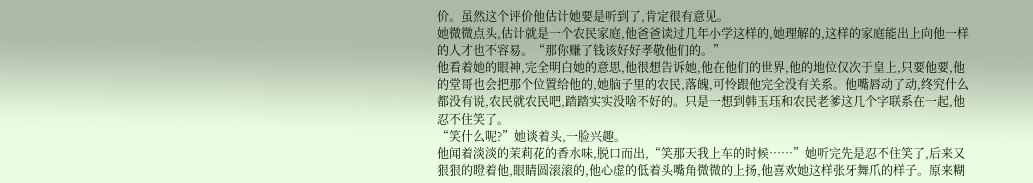价。虽然这个评价他估计她要是听到了,肯定很有意见。
她微微点头,估计就是一个农民家庭,他爸爸读过几年小学这样的,她理解的,这样的家庭能出上向他一样的人才也不容易。“那你赚了钱该好好孝敬他们的。”
他看着她的眼神,完全明白她的意思,他很想告诉她,他在他们的世界,他的地位仅次于皇上,只要他要,他的堂哥也会把那个位置给他的,她脑子里的农民,落魄,可怜跟他完全没有关系。他嘴唇动了动,终究什么都没有说,农民就农民吧,踏踏实实没啥不好的。只是一想到韩玉珏和农民老爹这几个字联系在一起,他忍不住笑了。
“笑什么呢?”她谈着头,一脸兴趣。
他闻着淡淡的茉莉花的香水味,脱口而出,“笑那天我上车的时候……”她听完先是忍不住笑了,后来又狠狠的瞪着他,眼睛圆滚滚的,他心虚的低着头嘴角微微的上扬,他喜欢她这样张牙舞爪的样子。原来糊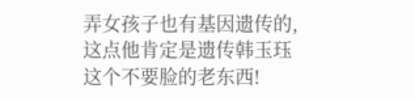弄女孩子也有基因遗传的,这点他肯定是遗传韩玉珏这个不要脸的老东西!